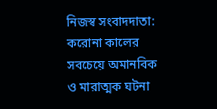নিজস্ব সংবাদদাতা: করোনা কালের সবচেয়ে অমানবিক ও মারাত্মক ঘটনা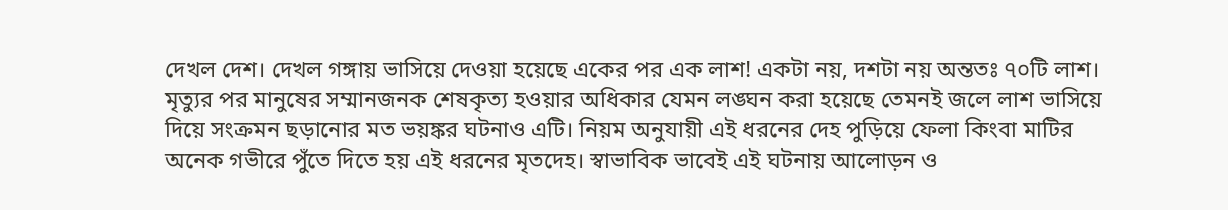দেখল দেশ। দেখল গঙ্গায় ভাসিয়ে দেওয়া হয়েছে একের পর এক লাশ! একটা নয়, দশটা নয় অন্ততঃ ৭০টি লাশ। মৃত্যুর পর মানুষের সম্মানজনক শেষকৃত্য হওয়ার অধিকার যেমন লঙ্ঘন করা হয়েছে তেমনই জলে লাশ ভাসিয়ে দিয়ে সংক্রমন ছড়ানোর মত ভয়ঙ্কর ঘটনাও এটি। নিয়ম অনুযায়ী এই ধরনের দেহ পুড়িয়ে ফেলা কিংবা মাটির অনেক গভীরে পুঁতে দিতে হয় এই ধরনের মৃতদেহ। স্বাভাবিক ভাবেই এই ঘটনায় আলোড়ন ও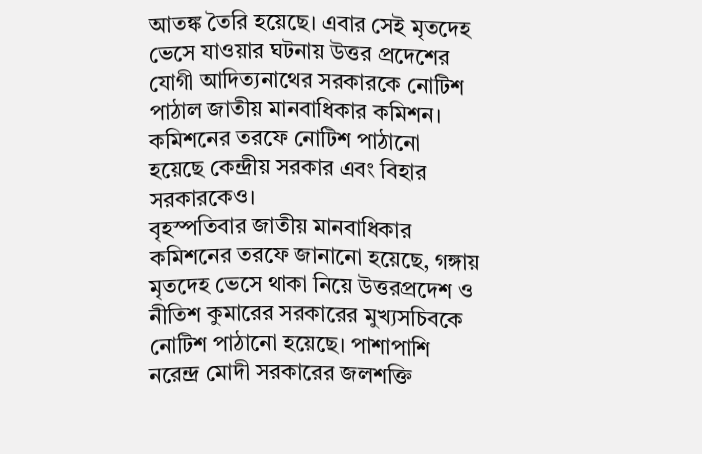আতঙ্ক তৈরি হয়েছে। এবার সেই মৃতদেহ ভেসে যাওয়ার ঘটনায় উত্তর প্রদেশের যোগী আদিত্যনাথের সরকারকে নোটিশ পাঠাল জাতীয় মানবাধিকার কমিশন। কমিশনের তরফে নোটিশ পাঠানো হয়েছে কেন্দ্রীয় সরকার এবং বিহার সরকারকেও।
বৃহস্পতিবার জাতীয় মানবাধিকার কমিশনের তরফে জানানো হয়েছে, গঙ্গায় মৃতদেহ ভেসে থাকা নিয়ে উত্তরপ্রদেশ ও নীতিশ কুমারের সরকারের মুখ্যসচিবকে নোটিশ পাঠানো হয়েছে। পাশাপাশি নরেন্দ্র মোদী সরকারের জলশক্তি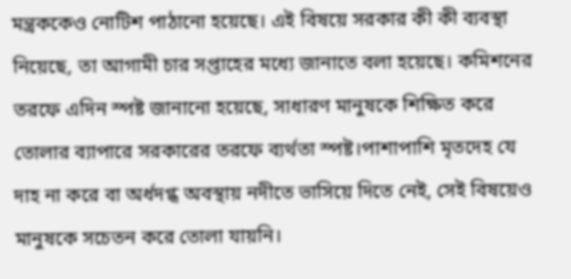মন্ত্রককেও নোটিশ পাঠানো হয়েছে। এই বিষয়ে সরকার কী কী ব্যবস্থা নিয়েছে, তা আগামী চার সপ্তাহের মধ্যে জানাতে বলা হয়েছে। কমিশনের তরফে এদিন স্পষ্ট জানানো হয়েছে, সাধারণ মানুষকে শিক্ষিত করে তোলার ব্যাপারে সরকারের তরফে ব্যর্থতা স্পষ্ট।পাশাপাশি মৃতদেহ যে দাহ না করে বা অর্ধদগ্ধ অবস্থায় নদীতে ভাসিয়ে দিতে নেই, সেই বিষয়েও মানুষকে সচেতন করে তোলা যায়নি।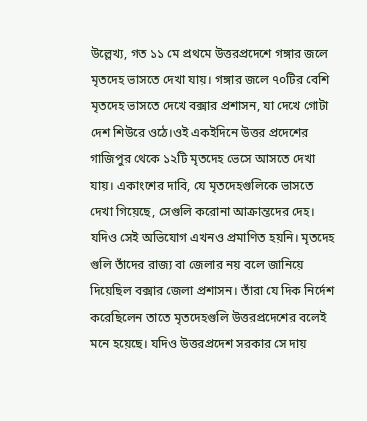উল্লেখ্য, গত ১১ মে প্রথমে উত্তরপ্রদেশে গঙ্গার জলে মৃতদেহ ভাসতে দেখা যায়। গঙ্গার জলে ৭০টির বেশি মৃতদেহ ভাসতে দেখে বক্সার প্রশাসন, যা দেখে গোটা দেশ শিউরে ওঠে।ওই একইদিনে উত্তর প্রদেশের গাজিপুর থেকে ১২টি মৃতদেহ ভেসে আসতে দেখা যায়। একাংশের দাবি, যে মৃতদেহগুলিকে ভাসতে দেখা গিয়েছে, সেগুলি করোনা আক্রান্তদের দেহ। যদিও সেই অভিযোগ এখনও প্রমাণিত হয়নি। মৃতদেহ গুলি তাঁদের রাজ্য বা জেলার নয় বলে জানিয়ে দিয়েছিল বক্সার জেলা প্রশাসন। তাঁরা যে দিক নির্দেশ করেছিলেন তাতে মৃতদেহগুলি উত্তরপ্রদেশের বলেই মনে হয়েছে। যদিও উত্তরপ্রদেশ সরকার সে দায়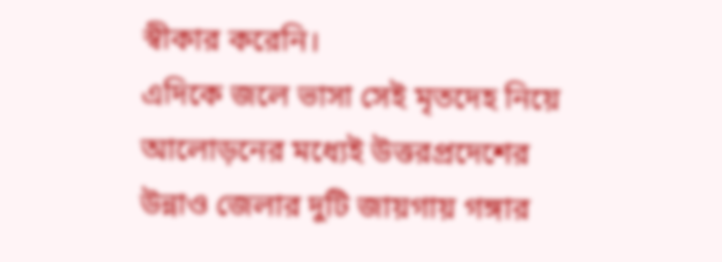স্বীকার করেনি।
এদিকে জলে ভাসা সেই মৃতদেহ নিয়ে আলোড়নের মধ্যেই উত্তরপ্রদেশের উন্নাও জেলার দুটি জায়গায় গঙ্গার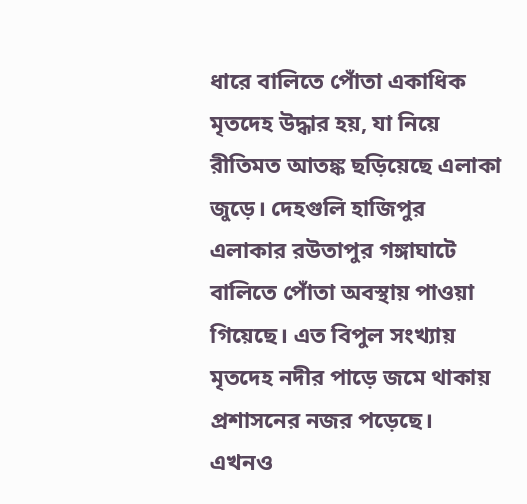ধারে বালিতে পোঁতা একাধিক মৃতদেহ উদ্ধার হয়, যা নিয়ে রীতিমত আতঙ্ক ছড়িয়েছে এলাকা জুড়ে। দেহগুলি হাজিপুর এলাকার রউতাপুর গঙ্গাঘাটে বালিতে পোঁতা অবস্থায় পাওয়া গিয়েছে। এত বিপুল সংখ্যায় মৃতদেহ নদীর পাড়ে জমে থাকায় প্রশাসনের নজর পড়েছে।
এখনও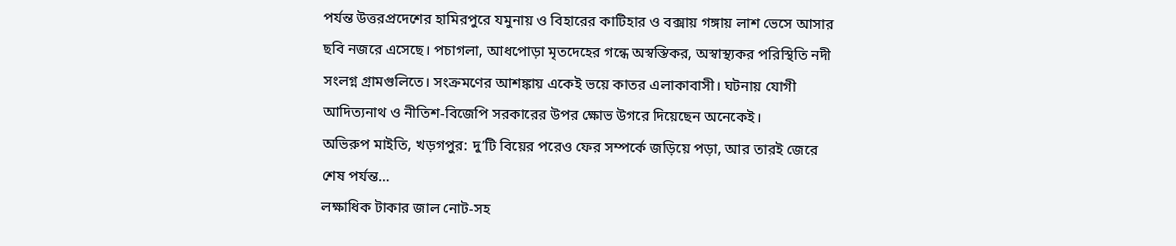পর্যন্ত উত্তরপ্রদেশের হামিরপুরে যমুনায় ও বিহারের কাটিহার ও বক্সায় গঙ্গায় লাশ ভেসে আসার ছবি নজরে এসেছে। পচাগলা, আধপোড়া মৃতদেহের গন্ধে অস্বস্তিকর, অস্বাস্থ্যকর পরিস্থিতি নদী সংলগ্ন গ্রামগুলিতে। সংক্রমণের আশঙ্কায় একেই ভয়ে কাতর এলাকাবাসী। ঘটনায় যোগী আদিত্যনাথ ও নীতিশ-বিজেপি সরকারের উপর ক্ষোভ উগরে দিয়েছেন অনেকেই।
অভিরুপ মাইতি, খড়গপুর: দু’টি বিয়ের পরেও ফের সম্পর্কে জড়িয়ে পড়া, আর তারই জেরে শেষ পর্যন্ত…
লক্ষাধিক টাকার জাল নোট-সহ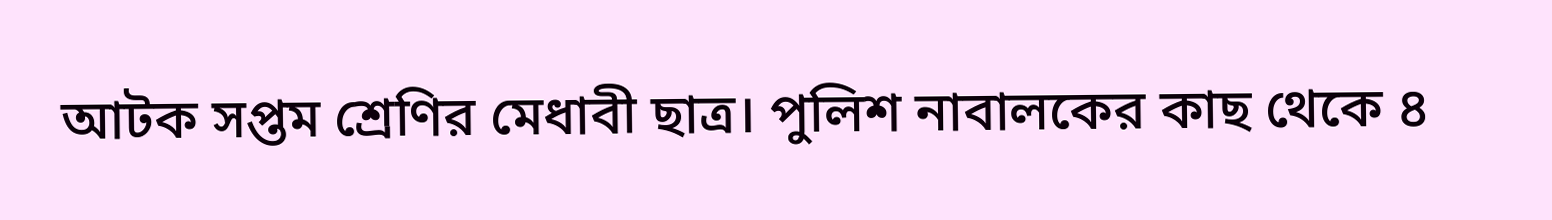আটক সপ্তম শ্রেণির মেধাবী ছাত্র। পুলিশ নাবালকের কাছ থেকে ৪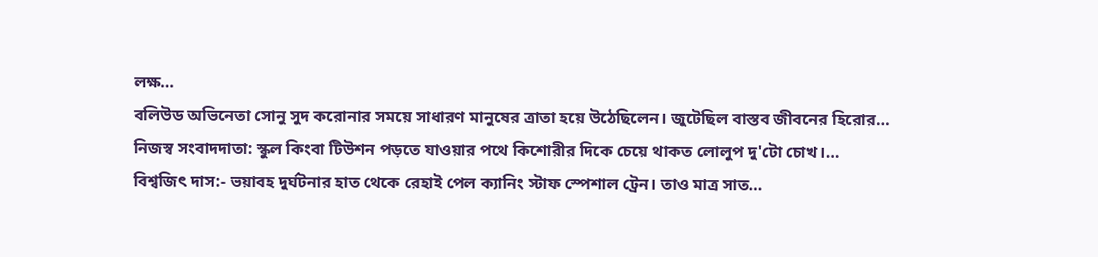লক্ষ…
বলিউড অভিনেতা সোনু সুদ করোনার সময়ে সাধারণ মানুষের ত্রাতা হয়ে উঠেছিলেন। জুটেছিল বাস্তব জীবনের হিরোর…
নিজস্ব সংবাদদাতা: স্কুল কিংবা টিউশন পড়তে যাওয়ার পথে কিশোরীর দিকে চেয়ে থাকত লোলুপ দু'টো চোখ।…
বিশ্বজিৎ দাস:- ভয়াবহ দুর্ঘটনার হাত থেকে রেহাই পেল ক্যানিং স্টাফ স্পেশাল ট্রেন। তাও মাত্র সাত…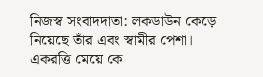নিজস্ব সংবাদদাতা: লকডাউন কেড়ে নিয়েছে তাঁর এবং স্বামীর পেশা। একরত্তি মেয়ে কে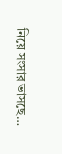নিয়ে সংসার ভাসছে…